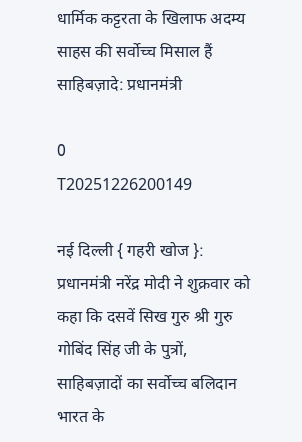धार्मिक कट्टरता के खिलाफ अदम्य साहस की सर्वोच्च मिसाल हैं साहिबज़ादे: प्रधानमंत्री

0
T20251226200149

नई दिल्ली { गहरी खोज }: प्रधानमंत्री नरेंद्र मोदी ने शुक्रवार को कहा कि दसवें सिख गुरु श्री गुरु गोबिंद सिंह जी के पुत्रों, साहिबज़ादों का सर्वोच्च बलिदान भारत के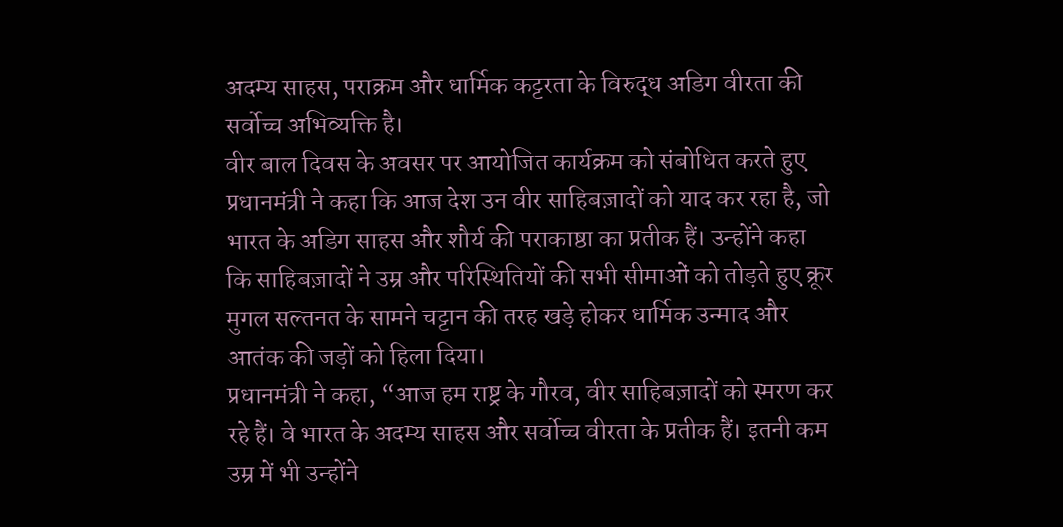अदम्य साहस, पराक्रम और धार्मिक कट्टरता के विरुद्ध अडिग वीरता की सर्वोच्च अभिव्यक्ति है।
वीर बाल दिवस के अवसर पर आयोजित कार्यक्रम को संबोधित करते हुए प्रधानमंत्री ने कहा कि आज देश उन वीर साहिबज़ादों को याद कर रहा है, जो भारत के अडिग साहस और शौर्य की पराकाष्ठा का प्रतीक हैं। उन्होंने कहा कि साहिबज़ादों ने उम्र और परिस्थितियों की सभी सीमाओं को तोड़ते हुए क्रूर मुगल सल्तनत के सामने चट्टान की तरह खड़े होकर धार्मिक उन्माद और आतंक की जड़ों को हिला दिया।
प्रधानमंत्री ने कहा, “आज हम राष्ट्र के गौरव, वीर साहिबज़ादों को स्मरण कर रहे हैं। वे भारत के अदम्य साहस और सर्वोच्च वीरता के प्रतीक हैं। इतनी कम उम्र में भी उन्होंने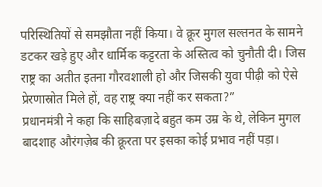परिस्थितियों से समझौता नहीं किया। वे क्रूर मुगल सल्तनत के सामने डटकर खड़े हुए और धार्मिक कट्टरता के अस्तित्व को चुनौती दी। जिस राष्ट्र का अतीत इतना गौरवशाली हो और जिसकी युवा पीढ़ी को ऐसे प्रेरणास्रोत मिले हों, वह राष्ट्र क्या नहीं कर सकता?”
प्रधानमंत्री ने कहा कि साहिबज़ादे बहुत कम उम्र के थे, लेकिन मुगल बादशाह औरंगज़ेब की क्रूरता पर इसका कोई प्रभाव नहीं पड़ा।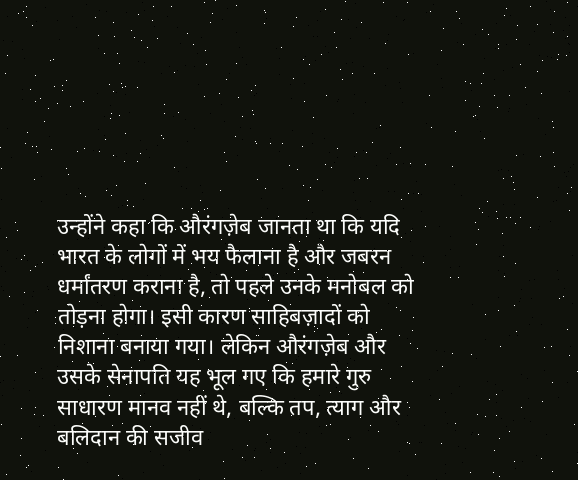उन्होंने कहा कि औरंगज़ेब जानता था कि यदि भारत के लोगों में भय फैलाना है और जबरन धर्मांतरण कराना है, तो पहले उनके मनोबल को तोड़ना होगा। इसी कारण साहिबज़ादों को निशाना बनाया गया। लेकिन औरंगज़ेब और उसके सेनापति यह भूल गए कि हमारे गुरु साधारण मानव नहीं थे, बल्कि तप, त्याग और बलिदान की सजीव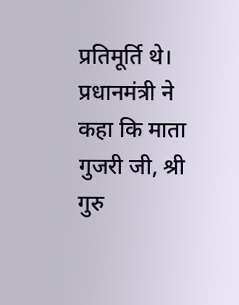प्रतिमूर्ति थे।
प्रधानमंत्री ने कहा कि माता गुजरी जी, श्री गुरु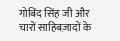गोबिंद सिंह जी और चारों साहिबज़ादों के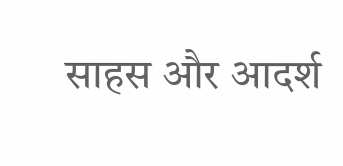साहस और आदर्श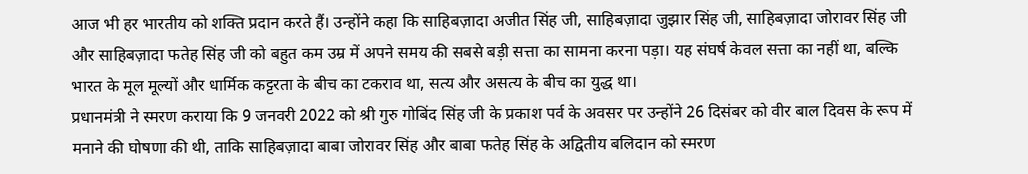आज भी हर भारतीय को शक्ति प्रदान करते हैं। उन्होंने कहा कि साहिबज़ादा अजीत सिंह जी, साहिबज़ादा जुझार सिंह जी, साहिबज़ादा जोरावर सिंह जी और साहिबज़ादा फतेह सिंह जी को बहुत कम उम्र में अपने समय की सबसे बड़ी सत्ता का सामना करना पड़ा। यह संघर्ष केवल सत्ता का नहीं था, बल्कि भारत के मूल मूल्यों और धार्मिक कट्टरता के बीच का टकराव था, सत्य और असत्य के बीच का युद्ध था।
प्रधानमंत्री ने स्मरण कराया कि 9 जनवरी 2022 को श्री गुरु गोबिंद सिंह जी के प्रकाश पर्व के अवसर पर उन्होंने 26 दिसंबर को वीर बाल दिवस के रूप में मनाने की घोषणा की थी, ताकि साहिबज़ादा बाबा जोरावर सिंह और बाबा फतेह सिंह के अद्वितीय बलिदान को स्मरण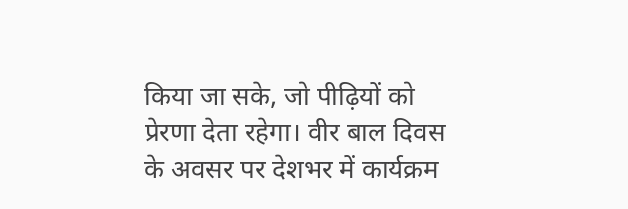किया जा सके, जो पीढ़ियों को प्रेरणा देता रहेगा। वीर बाल दिवस के अवसर पर देशभर में कार्यक्रम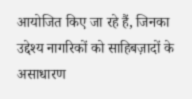आयोजित किए जा रहे हैं, जिनका उद्देश्य नागरिकों को साहिबज़ादों के असाधारण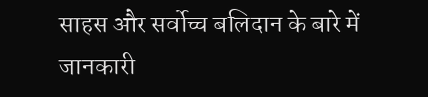साहस और सर्वोच्च बलिदान के बारे में जानकारी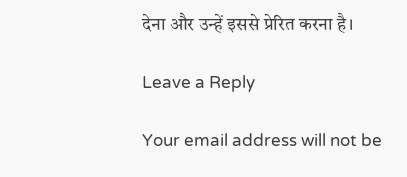देना और उन्हें इससे प्रेरित करना है।

Leave a Reply

Your email address will not be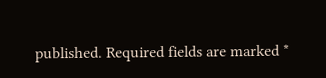published. Required fields are marked *